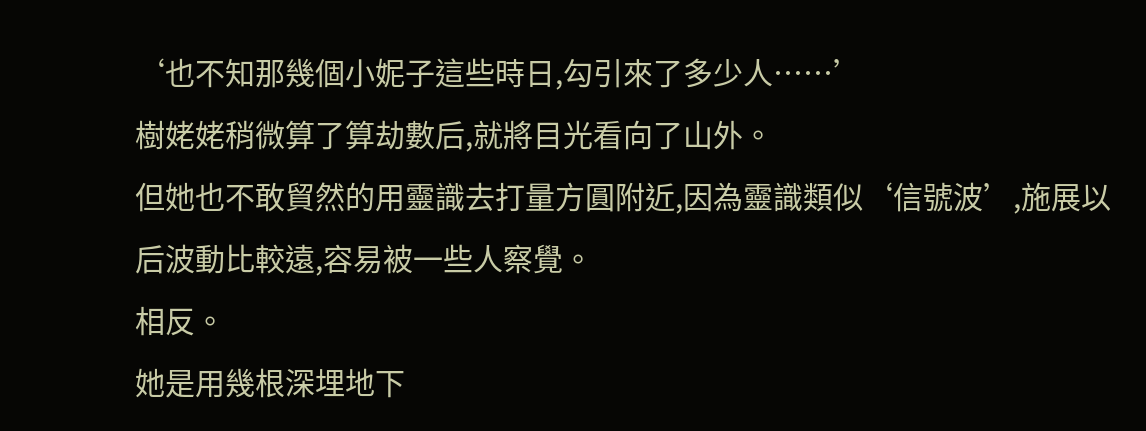‘也不知那幾個小妮子這些時日,勾引來了多少人……’
樹姥姥稍微算了算劫數后,就將目光看向了山外。
但她也不敢貿然的用靈識去打量方圓附近,因為靈識類似‘信號波’,施展以后波動比較遠,容易被一些人察覺。
相反。
她是用幾根深埋地下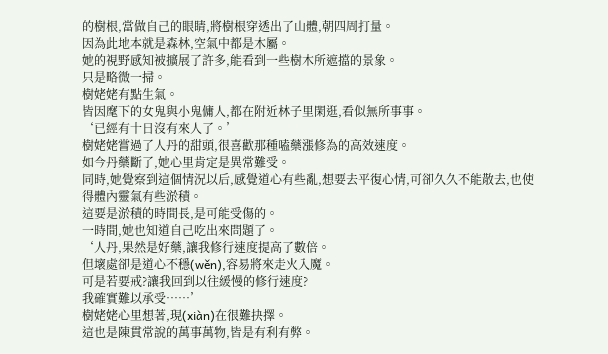的樹根,當做自己的眼睛,將樹根穿透出了山體,朝四周打量。
因為此地本就是森林,空氣中都是木屬。
她的視野感知被擴展了許多,能看到一些樹木所遮擋的景象。
只是略微一掃。
樹姥姥有點生氣。
皆因麾下的女鬼與小鬼傭人,都在附近林子里閑逛,看似無所事事。
‘已經有十日沒有來人了。’
樹姥姥嘗過了人丹的甜頭,很喜歡那種嗑藥漲修為的高效速度。
如今丹藥斷了,她心里肯定是異常難受。
同時,她覺察到這個情況以后,感覺道心有些亂,想要去平復心情,可卻久久不能散去,也使得體內靈氣有些淤積。
這要是淤積的時間長,是可能受傷的。
一時間,她也知道自己吃出來問題了。
‘人丹,果然是好藥,讓我修行速度提高了數倍。
但壞處卻是道心不穩(wěn),容易將來走火入魔。
可是若要戒?讓我回到以往緩慢的修行速度?
我確實難以承受……’
樹姥姥心里想著,現(xiàn)在很難抉擇。
這也是陳貫常說的萬事萬物,皆是有利有弊。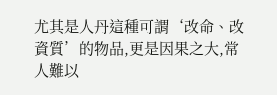尤其是人丹這種可謂‘改命、改資質’的物品,更是因果之大,常人難以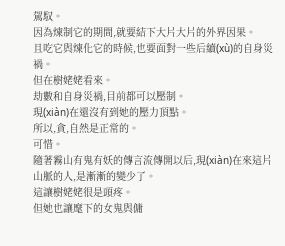駕馭。
因為煉制它的期間,就要結下大片大片的外界因果。
且吃它與煉化它的時候,也要面對一些后續(xù)的自身災禍。
但在樹姥姥看來。
劫數和自身災禍,目前都可以壓制。
現(xiàn)在還沒有到她的壓力頂點。
所以,貪,自然是正常的。
可惜。
隨著霧山有鬼有妖的傳言流傳開以后,現(xiàn)在來這片山脈的人,是漸漸的變少了。
這讓樹姥姥很是頭疼。
但她也讓麾下的女鬼與傭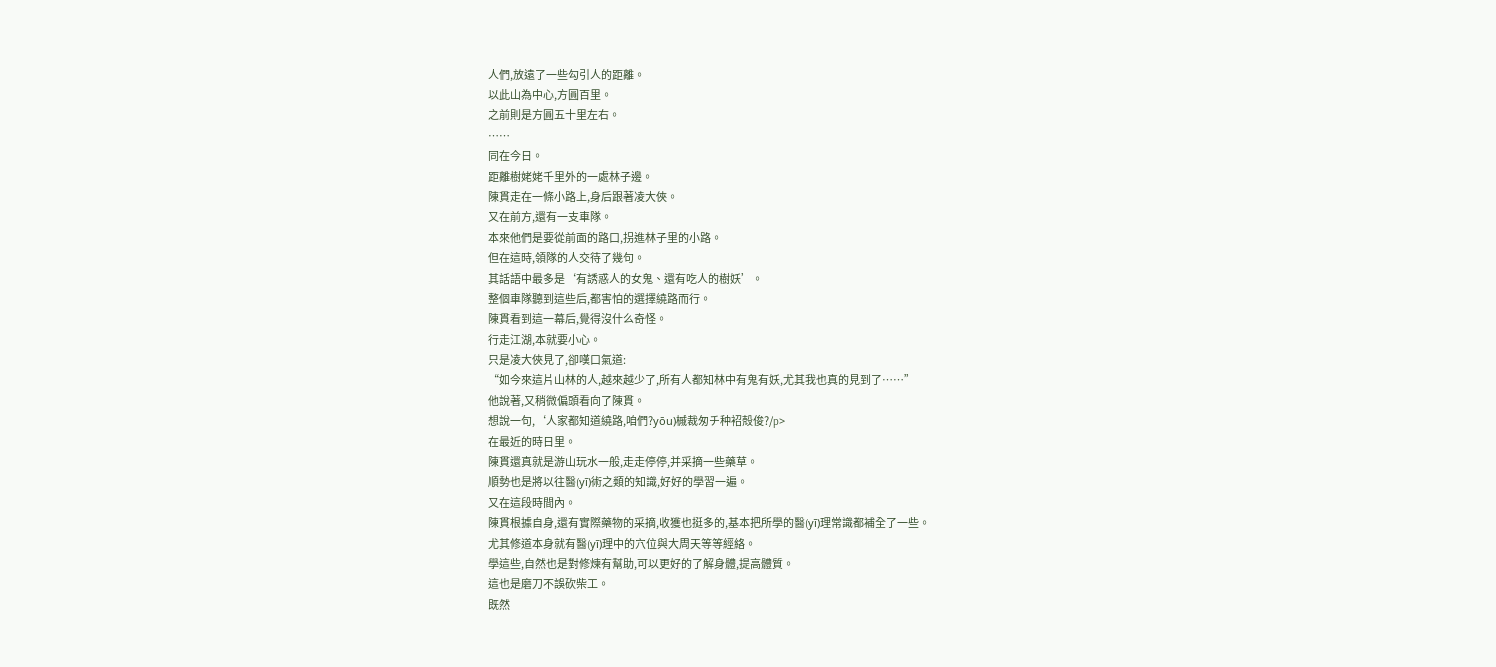人們,放遠了一些勾引人的距離。
以此山為中心,方圓百里。
之前則是方圓五十里左右。
……
同在今日。
距離樹姥姥千里外的一處林子邊。
陳貫走在一條小路上,身后跟著凌大俠。
又在前方,還有一支車隊。
本來他們是要從前面的路口,拐進林子里的小路。
但在這時,領隊的人交待了幾句。
其話語中最多是‘有誘惑人的女鬼、還有吃人的樹妖’。
整個車隊聽到這些后,都害怕的選擇繞路而行。
陳貫看到這一幕后,覺得沒什么奇怪。
行走江湖,本就要小心。
只是凌大俠見了,卻嘆口氣道:
“如今來這片山林的人,越來越少了,所有人都知林中有鬼有妖,尤其我也真的見到了……”
他說著,又稍微偏頭看向了陳貫。
想說一句,‘人家都知道繞路,咱們?yōu)槭裁匆チ种袑殻俊?/p>
在最近的時日里。
陳貫還真就是游山玩水一般,走走停停,并采摘一些藥草。
順勢也是將以往醫(yī)術之類的知識,好好的學習一遍。
又在這段時間內。
陳貫根據自身,還有實際藥物的采摘,收獲也挺多的,基本把所學的醫(yī)理常識都補全了一些。
尤其修道本身就有醫(yī)理中的穴位與大周天等等經絡。
學這些,自然也是對修煉有幫助,可以更好的了解身體,提高體質。
這也是磨刀不誤砍柴工。
既然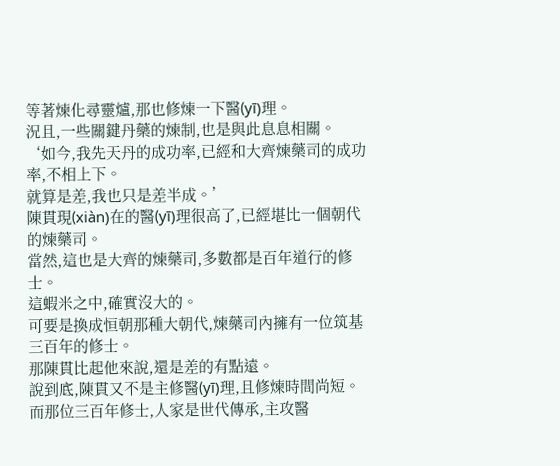等著煉化尋靈爐,那也修煉一下醫(yī)理。
況且,一些關鍵丹藥的煉制,也是與此息息相關。
‘如今,我先天丹的成功率,已經和大齊煉藥司的成功率,不相上下。
就算是差,我也只是差半成。’
陳貫現(xiàn)在的醫(yī)理很高了,已經堪比一個朝代的煉藥司。
當然,這也是大齊的煉藥司,多數都是百年道行的修士。
這蝦米之中,確實沒大的。
可要是換成恒朝那種大朝代,煉藥司內擁有一位筑基三百年的修士。
那陳貫比起他來說,還是差的有點遠。
說到底,陳貫又不是主修醫(yī)理,且修煉時間尚短。
而那位三百年修士,人家是世代傳承,主攻醫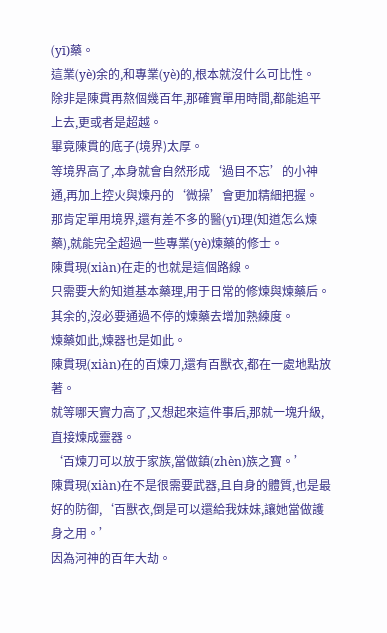(yī)藥。
這業(yè)余的,和專業(yè)的,根本就沒什么可比性。
除非是陳貫再熬個幾百年,那確實單用時間,都能追平上去,更或者是超越。
畢竟陳貫的底子(境界)太厚。
等境界高了,本身就會自然形成‘過目不忘’的小神通,再加上控火與煉丹的‘微操’會更加精細把握。
那肯定單用境界,還有差不多的醫(yī)理(知道怎么煉藥),就能完全超過一些專業(yè)煉藥的修士。
陳貫現(xiàn)在走的也就是這個路線。
只需要大約知道基本藥理,用于日常的修煉與煉藥后。
其余的,沒必要通過不停的煉藥去增加熟練度。
煉藥如此,煉器也是如此。
陳貫現(xiàn)在的百煉刀,還有百獸衣,都在一處地點放著。
就等哪天實力高了,又想起來這件事后,那就一塊升級,直接煉成靈器。
‘百煉刀可以放于家族,當做鎮(zhèn)族之寶。’
陳貫現(xiàn)在不是很需要武器,且自身的體質,也是最好的防御,‘百獸衣,倒是可以還給我妹妹,讓她當做護身之用。’
因為河神的百年大劫。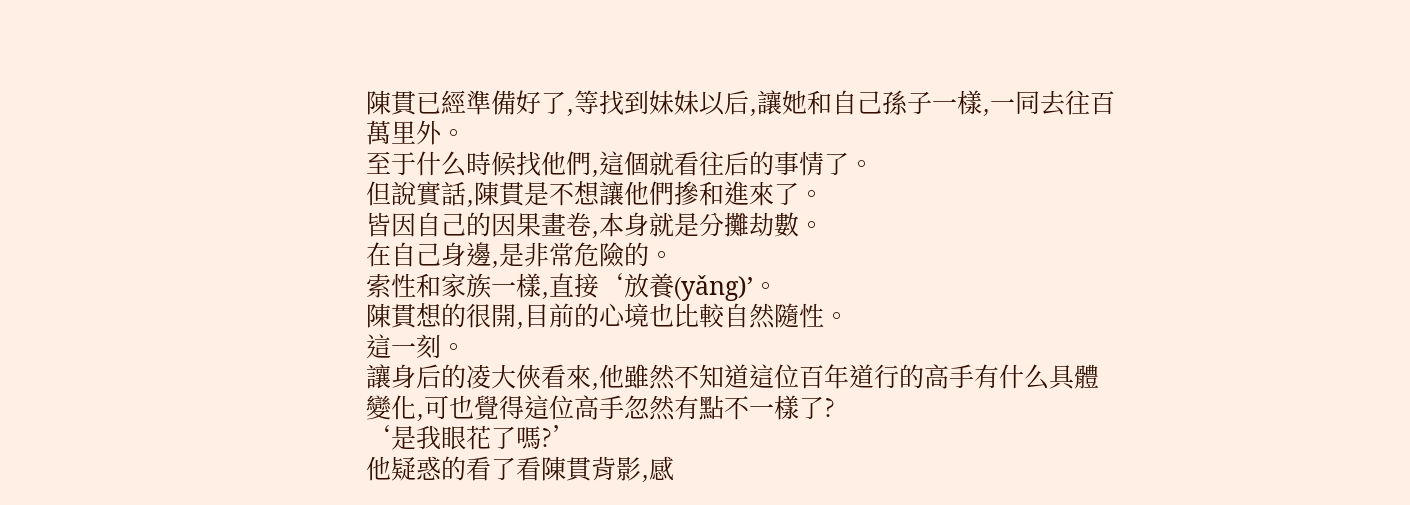陳貫已經準備好了,等找到妹妹以后,讓她和自己孫子一樣,一同去往百萬里外。
至于什么時候找他們,這個就看往后的事情了。
但說實話,陳貫是不想讓他們摻和進來了。
皆因自己的因果畫卷,本身就是分攤劫數。
在自己身邊,是非常危險的。
索性和家族一樣,直接‘放養(yǎng)’。
陳貫想的很開,目前的心境也比較自然隨性。
這一刻。
讓身后的凌大俠看來,他雖然不知道這位百年道行的高手有什么具體變化,可也覺得這位高手忽然有點不一樣了?
‘是我眼花了嗎?’
他疑惑的看了看陳貫背影,感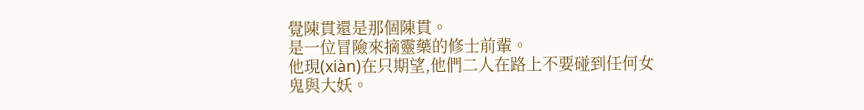覺陳貫還是那個陳貫。
是一位冒險來摘靈藥的修士前輩。
他現(xiàn)在只期望,他們二人在路上不要碰到任何女鬼與大妖。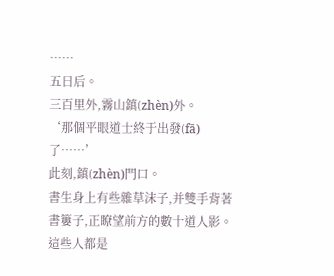……
五日后。
三百里外,霧山鎮(zhèn)外。
‘那個平眼道士終于出發(fā)了……’
此刻,鎮(zhèn)門口。
書生身上有些雜草沫子,并雙手背著書簍子,正瞭望前方的數十道人影。
這些人都是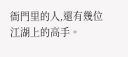衙門里的人,還有幾位江湖上的高手。